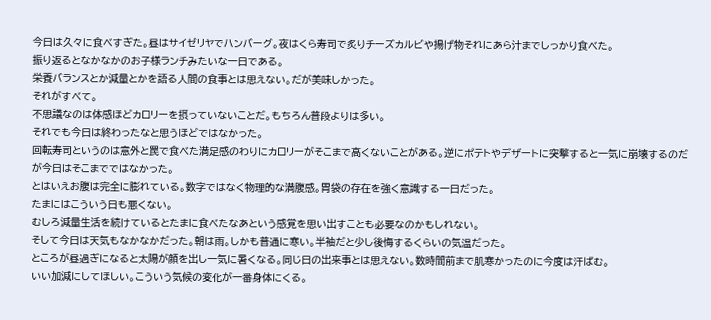今日は久々に食べすぎた。昼はサイゼリヤでハンバーグ。夜はくら寿司で炙りチーズカルビや揚げ物それにあら汁までしっかり食べた。
振り返るとなかなかのお子様ランチみたいな一日である。
栄養バランスとか減量とかを語る人間の食事とは思えない。だが美味しかった。
それがすべて。
不思議なのは体感ほどカロリーを摂っていないことだ。もちろん普段よりは多い。
それでも今日は終わったなと思うほどではなかった。
回転寿司というのは意外と罠で食べた満足感のわりにカロリーがそこまで高くないことがある。逆にポテトやデザートに突撃すると一気に崩壊するのだが今日はそこまでではなかった。
とはいえお腹は完全に膨れている。数字ではなく物理的な満腹感。胃袋の存在を強く意識する一日だった。
たまにはこういう日も悪くない。
むしろ減量生活を続けているとたまに食べたなあという感覚を思い出すことも必要なのかもしれない。
そして今日は天気もなかなかだった。朝は雨。しかも普通に寒い。半袖だと少し後悔するくらいの気温だった。
ところが昼過ぎになると太陽が顔を出し一気に暑くなる。同じ日の出来事とは思えない。数時間前まで肌寒かったのに今度は汗ばむ。
いい加減にしてほしい。こういう気候の変化が一番身体にくる。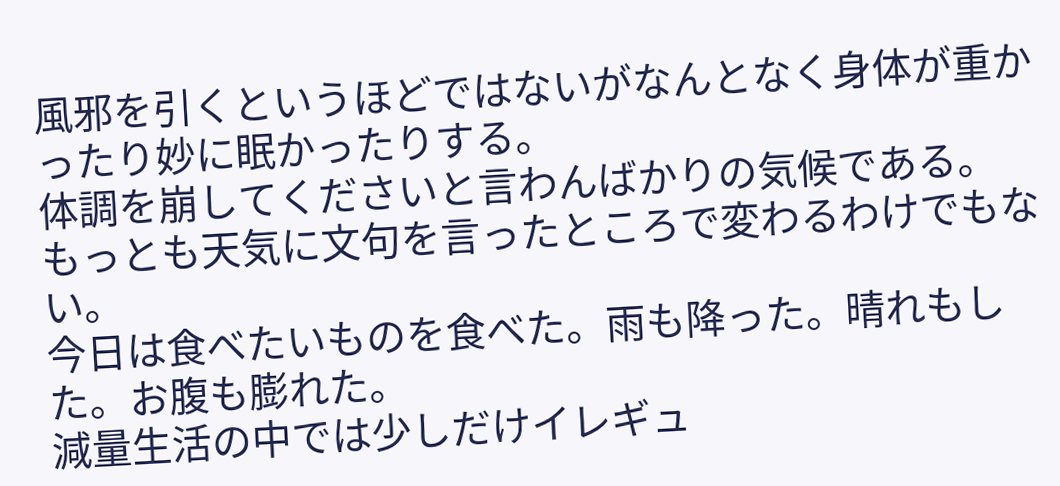風邪を引くというほどではないがなんとなく身体が重かったり妙に眠かったりする。
体調を崩してくださいと言わんばかりの気候である。
もっとも天気に文句を言ったところで変わるわけでもない。
今日は食べたいものを食べた。雨も降った。晴れもした。お腹も膨れた。
減量生活の中では少しだけイレギュ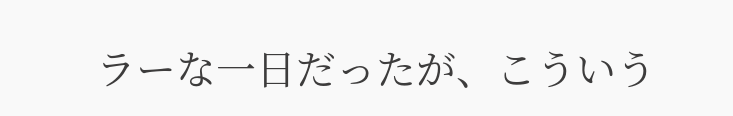ラーな一日だったが、こういう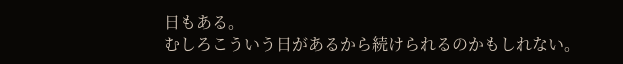日もある。
むしろこういう日があるから続けられるのかもしれない。